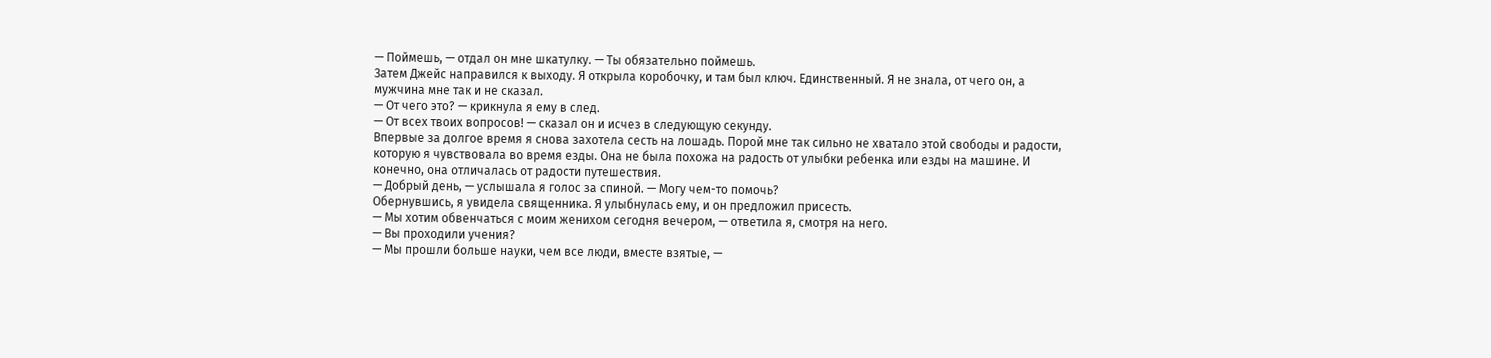— Поймешь, — отдал он мне шкатулку. — Ты обязательно поймешь.
Затем Джейс направился к выходу. Я открыла коробочку, и там был ключ. Единственный. Я не знала, от чего он, а мужчина мне так и не сказал.
— От чего это? — крикнула я ему в след.
— От всех твоих вопросов! — сказал он и исчез в следующую секунду.
Впервые за долгое время я снова захотела сесть на лошадь. Порой мне так сильно не хватало этой свободы и радости, которую я чувствовала во время езды. Она не была похожа на радость от улыбки ребенка или езды на машине. И конечно, она отличалась от радости путешествия.
— Добрый день, — услышала я голос за спиной. — Могу чем-то помочь?
Обернувшись, я увидела священника. Я улыбнулась ему, и он предложил присесть.
— Мы хотим обвенчаться с моим женихом сегодня вечером, — ответила я, смотря на него.
— Вы проходили учения?
— Мы прошли больше науки, чем все люди, вместе взятые, —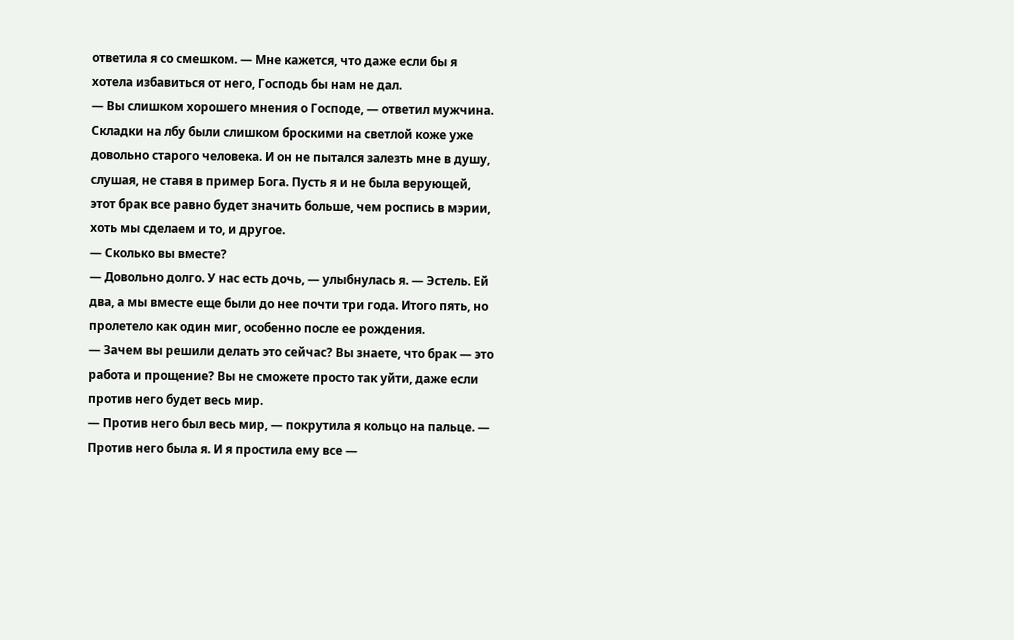ответила я со смешком. — Мне кажется, что даже если бы я хотела избавиться от него, Господь бы нам не дал.
— Вы слишком хорошего мнения о Господе, — ответил мужчина.
Складки на лбу были слишком броскими на светлой коже уже довольно старого человека. И он не пытался залезть мне в душу, слушая, не ставя в пример Бога. Пусть я и не была верующей, этот брак все равно будет значить больше, чем роспись в мэрии, хоть мы сделаем и то, и другое.
— Сколько вы вместе?
— Довольно долго. У нас есть дочь, — улыбнулась я. — Эстель. Ей два, а мы вместе еще были до нее почти три года. Итого пять, но пролетело как один миг, особенно после ее рождения.
— Зачем вы решили делать это сейчас? Вы знаете, что брак — это работа и прощение? Вы не сможете просто так уйти, даже если против него будет весь мир.
— Против него был весь мир, — покрутила я кольцо на пальце. — Против него была я. И я простила ему все —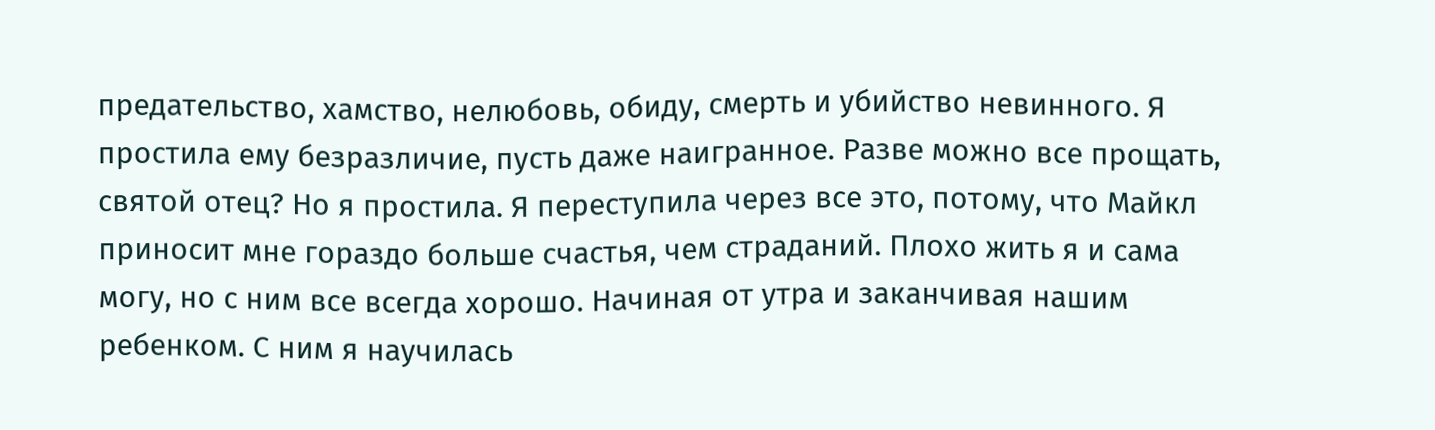предательство, хамство, нелюбовь, обиду, смерть и убийство невинного. Я простила ему безразличие, пусть даже наигранное. Разве можно все прощать, святой отец? Но я простила. Я переступила через все это, потому, что Майкл приносит мне гораздо больше счастья, чем страданий. Плохо жить я и сама могу, но с ним все всегда хорошо. Начиная от утра и заканчивая нашим ребенком. С ним я научилась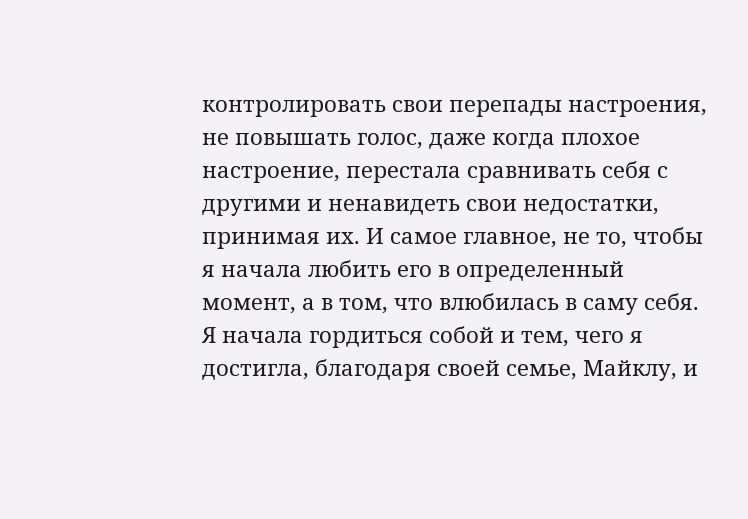контролировать свои перепады настроения, не повышать голос, даже когда плохое настроение, перестала сравнивать себя с другими и ненавидеть свои недостатки, принимая их. И самое главное, не то, чтобы я начала любить его в определенный момент, а в том, что влюбилась в саму себя. Я начала гордиться собой и тем, чего я достигла, благодаря своей семье, Майклу, и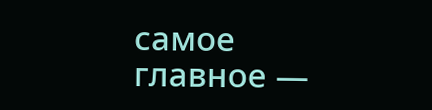самое главное —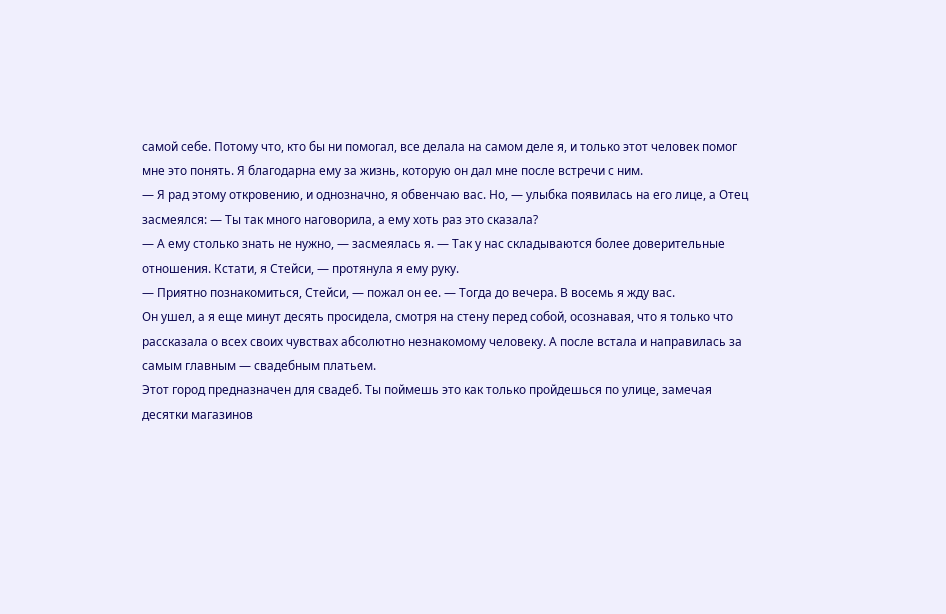самой себе. Потому что, кто бы ни помогал, все делала на самом деле я, и только этот человек помог мне это понять. Я благодарна ему за жизнь, которую он дал мне после встречи с ним.
— Я рад этому откровению, и однозначно, я обвенчаю вас. Но, — улыбка появилась на его лице, а Отец засмеялся: — Ты так много наговорила, а ему хоть раз это сказала?
— А ему столько знать не нужно, — засмеялась я. — Так у нас складываются более доверительные отношения. Кстати, я Стейси, — протянула я ему руку.
— Приятно познакомиться, Стейси, — пожал он ее. — Тогда до вечера. В восемь я жду вас.
Он ушел, а я еще минут десять просидела, смотря на стену перед собой, осознавая, что я только что рассказала о всех своих чувствах абсолютно незнакомому человеку. А после встала и направилась за самым главным — свадебным платьем.
Этот город предназначен для свадеб. Ты поймешь это как только пройдешься по улице, замечая десятки магазинов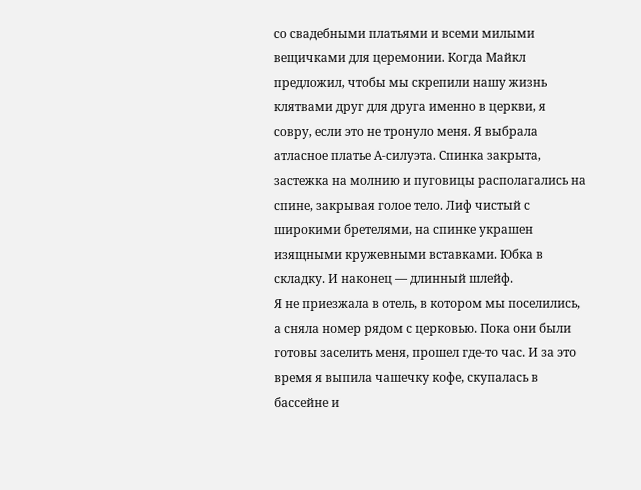со свадебными платьями и всеми милыми вещичками для церемонии. Когда Майкл предложил, чтобы мы скрепили нашу жизнь клятвами друг для друга именно в церкви, я совру, если это не тронуло меня. Я выбрала атласное платье А-силуэта. Спинка закрыта, застежка на молнию и пуговицы располагались на спине, закрывая голое тело. Лиф чистый с широкими бретелями, на спинке украшен изящными кружевными вставками. Юбка в складку. И наконец — длинный шлейф.
Я не приезжала в отель, в котором мы поселились, а сняла номер рядом с церковью. Пока они были готовы заселить меня, прошел где-то час. И за это время я выпила чашечку кофе, скупалась в бассейне и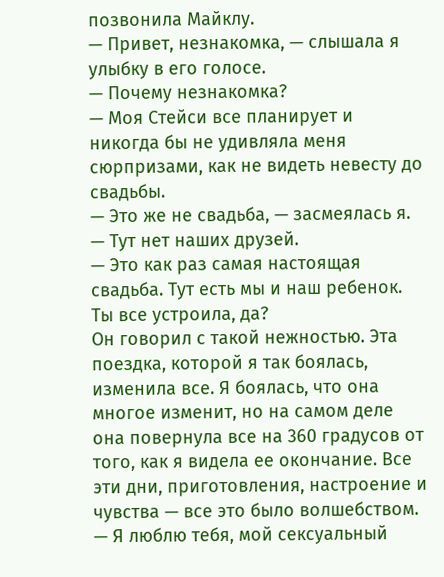позвонила Майклу.
— Привет, незнакомка, — слышала я улыбку в его голосе.
— Почему незнакомка?
— Моя Стейси все планирует и никогда бы не удивляла меня сюрпризами, как не видеть невесту до свадьбы.
— Это же не свадьба, — засмеялась я. — Тут нет наших друзей.
— Это как раз самая настоящая свадьба. Тут есть мы и наш ребенок. Ты все устроила, да?
Он говорил с такой нежностью. Эта поездка, которой я так боялась, изменила все. Я боялась, что она многое изменит, но на самом деле она повернула все на 360 градусов от того, как я видела ее окончание. Все эти дни, приготовления, настроение и чувства — все это было волшебством.
— Я люблю тебя, мой сексуальный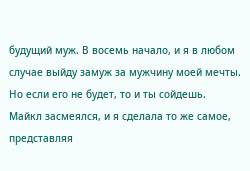будущий муж. В восемь начало, и я в любом случае выйду замуж за мужчину моей мечты. Но если его не будет, то и ты сойдешь.
Майкл засмеялся, и я сделала то же самое, представляя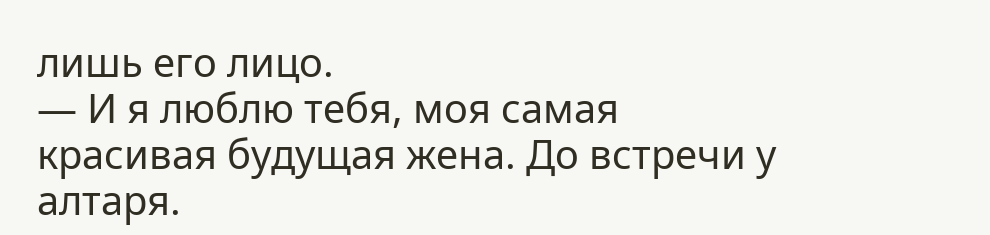лишь его лицо.
— И я люблю тебя, моя самая красивая будущая жена. До встречи у алтаря.